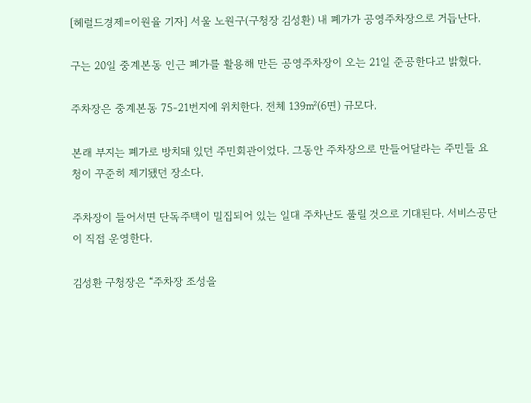[헤럴드경제=이원율 기자] 서울 노원구(구청장 김성환) 내 폐가가 공영주차장으로 거듭난다.

구는 20일 중계본동 인근 폐가를 활용해 만든 공영주차장이 오는 21일 준공한다고 밝혔다.

주차장은 중계본동 75-21번지에 위치한다. 전체 139㎡(6면) 규모다.

본래 부지는 폐가로 방치돼 있던 주민회관이었다. 그동안 주차장으로 만들어달라는 주민들 요청이 꾸준히 제기됐던 장소다.

주차장이 들어서면 단독주택이 밀집되어 있는 일대 주차난도 풀릴 것으로 기대된다. 서비스공단이 직접 운영한다.

김성환 구청장은 “주차장 조성을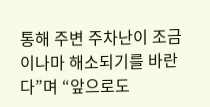통해 주변 주차난이 조금이나마 해소되기를 바란다”며 “앞으로도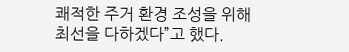쾌적한 주거 환경 조성을 위해 최선을 다하겠다”고 했다.